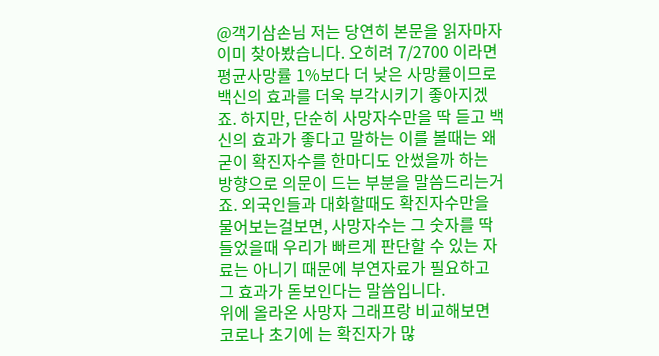@객기삼손님 저는 당연히 본문을 읽자마자 이미 찾아봤습니다. 오히려 7/2700 이라면 평균사망률 1%보다 더 낮은 사망률이므로 백신의 효과를 더욱 부각시키기 좋아지겠죠. 하지만, 단순히 사망자수만을 딱 듣고 백신의 효과가 좋다고 말하는 이를 볼때는 왜 굳이 확진자수를 한마디도 안썼을까 하는 방향으로 의문이 드는 부분을 말씀드리는거죠. 외국인들과 대화할때도 확진자수만을 물어보는걸보면, 사망자수는 그 숫자를 딱 들었을때 우리가 빠르게 판단할 수 있는 자료는 아니기 때문에 부연자료가 필요하고 그 효과가 돋보인다는 말씀입니다.
위에 올라온 사망자 그래프랑 비교해보면 코로나 초기에 는 확진자가 많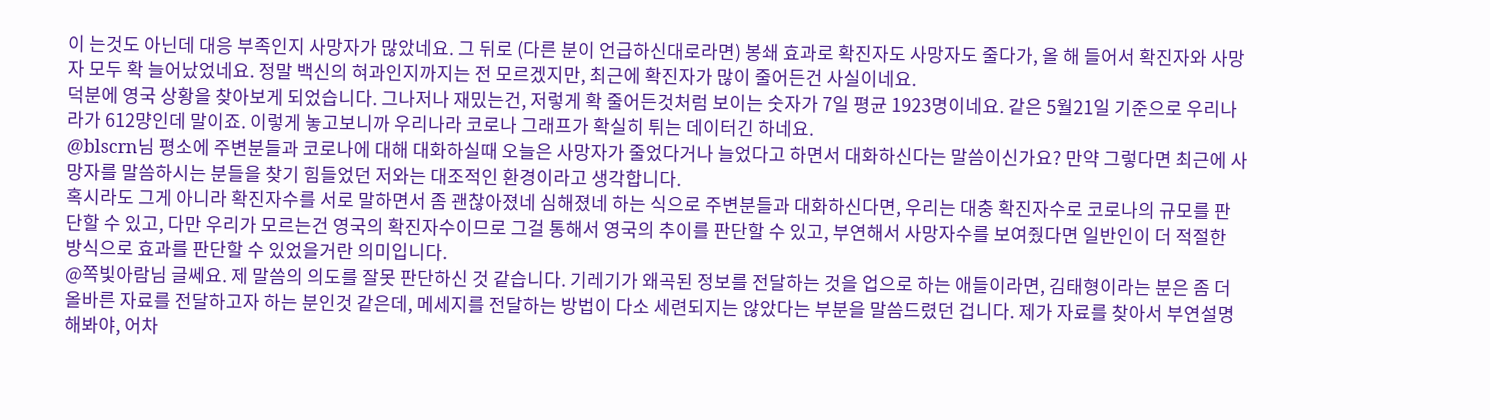이 는것도 아닌데 대응 부족인지 사망자가 많았네요. 그 뒤로 (다른 분이 언급하신대로라면) 봉쇄 효과로 확진자도 사망자도 줄다가, 올 해 들어서 확진자와 사망자 모두 확 늘어났었네요. 정말 백신의 혀과인지까지는 전 모르겠지만, 최근에 확진자가 많이 줄어든건 사실이네요.
덕분에 영국 상황을 찾아보게 되었습니다. 그나저나 재밌는건, 저렇게 확 줄어든것처럼 보이는 숫자가 7일 평균 1923명이네요. 같은 5월21일 기준으로 우리나라가 612먕인데 말이죠. 이렇게 놓고보니까 우리나라 코로나 그래프가 확실히 튀는 데이터긴 하네요.
@blscrn님 평소에 주변분들과 코로나에 대해 대화하실때 오늘은 사망자가 줄었다거나 늘었다고 하면서 대화하신다는 말씀이신가요? 만약 그렇다면 최근에 사망자를 말씀하시는 분들을 찾기 힘들었던 저와는 대조적인 환경이라고 생각합니다.
혹시라도 그게 아니라 확진자수를 서로 말하면서 좀 괜찮아졌네 심해졌네 하는 식으로 주변분들과 대화하신다면, 우리는 대충 확진자수로 코로나의 규모를 판단할 수 있고, 다만 우리가 모르는건 영국의 확진자수이므로 그걸 통해서 영국의 추이를 판단할 수 있고, 부연해서 사망자수를 보여줬다면 일반인이 더 적절한 방식으로 효과를 판단할 수 있었을거란 의미입니다.
@쪽빛아람님 글쎄요. 제 말씀의 의도를 잘못 판단하신 것 같습니다. 기레기가 왜곡된 정보를 전달하는 것을 업으로 하는 애들이라면, 김태형이라는 분은 좀 더 올바른 자료를 전달하고자 하는 분인것 같은데, 메세지를 전달하는 방법이 다소 세련되지는 않았다는 부분을 말씀드렸던 겁니다. 제가 자료를 찾아서 부연설명해봐야, 어차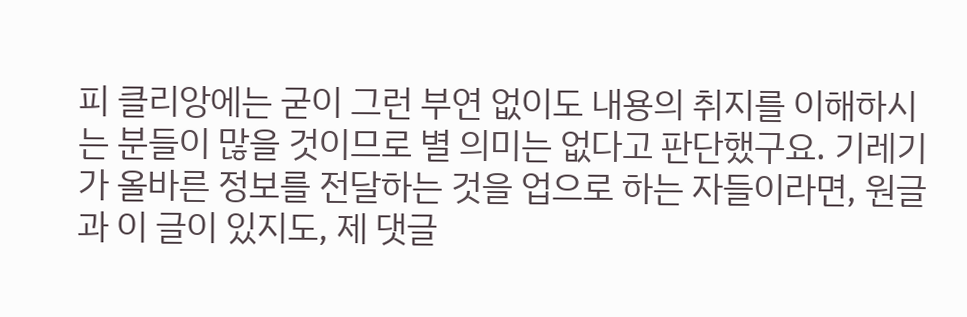피 클리앙에는 굳이 그런 부연 없이도 내용의 취지를 이해하시는 분들이 많을 것이므로 별 의미는 없다고 판단했구요. 기레기가 올바른 정보를 전달하는 것을 업으로 하는 자들이라면, 원글과 이 글이 있지도, 제 댓글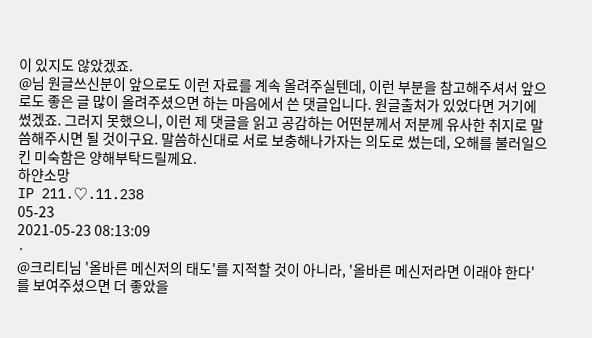이 있지도 않았겠죠.
@님 원글쓰신분이 앞으로도 이런 자료를 계속 올려주실텐데, 이런 부분을 참고해주셔서 앞으로도 좋은 글 많이 올려주셨으면 하는 마음에서 쓴 댓글입니다. 원글출처가 있었다면 거기에 썼겠죠. 그러지 못했으니, 이런 제 댓글을 읽고 공감하는 어떤분께서 저분께 유사한 취지로 말씀해주시면 될 것이구요. 말씀하신대로 서로 보충해나가자는 의도로 썼는데, 오해를 불러일으킨 미숙함은 양해부탁드릴께요.
하얀소망
IP 211.♡.11.238
05-23
2021-05-23 08:13:09
·
@크리티님 '올바른 메신저의 태도'를 지적할 것이 아니라, '올바른 메신저라면 이래야 한다'를 보여주셨으면 더 좋았을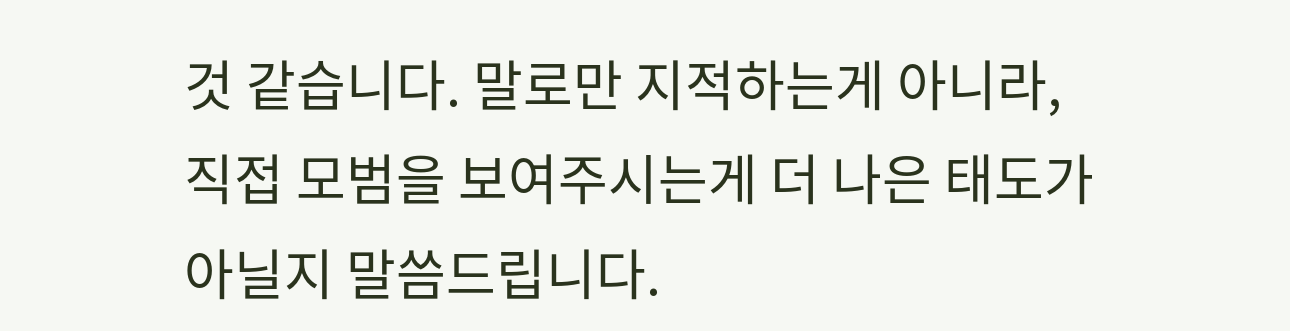것 같습니다. 말로만 지적하는게 아니라, 직접 모범을 보여주시는게 더 나은 태도가 아닐지 말씀드립니다.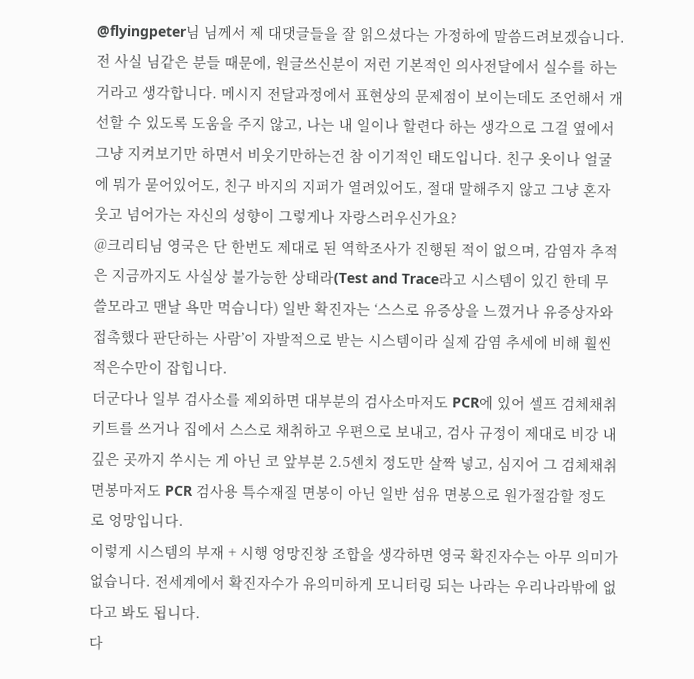@flyingpeter님 님께서 제 대댓글들을 잘 읽으셨다는 가정하에 말씀드려보겠습니다. 전 사실 님같은 분들 때문에, 원글쓰신분이 저런 기본적인 의사전달에서 실수를 하는 거라고 생각합니다. 메시지 전달과정에서 표현상의 문제점이 보이는데도 조언해서 개선할 수 있도록 도움을 주지 않고, 나는 내 일이나 할련다 하는 생각으로 그걸 옆에서 그냥 지켜보기만 하면서 비웃기만하는건 참 이기적인 태도입니다. 친구 옷이나 얼굴에 뭐가 묻어있어도, 친구 바지의 지퍼가 열려있어도, 절대 말해주지 않고 그냥 혼자 웃고 넘어가는 자신의 성향이 그렇게나 자랑스러우신가요?
@크리티님 영국은 단 한번도 제대로 된 역학조사가 진행된 적이 없으며, 감염자 추적은 지금까지도 사실상 불가능한 상태라(Test and Trace라고 시스템이 있긴 한데 무쓸모라고 맨날 욕만 먹습니다) 일반 확진자는 ‘스스로 유증상을 느꼈거나 유증상자와 접촉했다 판단하는 사람’이 자발적으로 받는 시스템이라 실제 감염 추세에 비해 훨씬 적은수만이 잡힙니다.
더군다나 일부 검사소를 제외하면 대부분의 검사소마저도 PCR에 있어 셀프 검체채취 키트를 쓰거나 집에서 스스로 채취하고 우편으로 보내고, 검사 규정이 제대로 비강 내 깊은 곳까지 쑤시는 게 아닌 코 앞부분 2.5센치 정도만 살짝 넣고, 심지어 그 검체채취 면봉마저도 PCR 검사용 특수재질 면봉이 아닌 일반 섬유 면봉으로 원가절감할 정도로 엉망입니다.
이렇게 시스템의 부재 + 시행 엉망진창 조합을 생각하면 영국 확진자수는 아무 의미가 없습니다. 전세계에서 확진자수가 유의미하게 모니터링 되는 나라는 우리나라밖에 없다고 봐도 됩니다.
다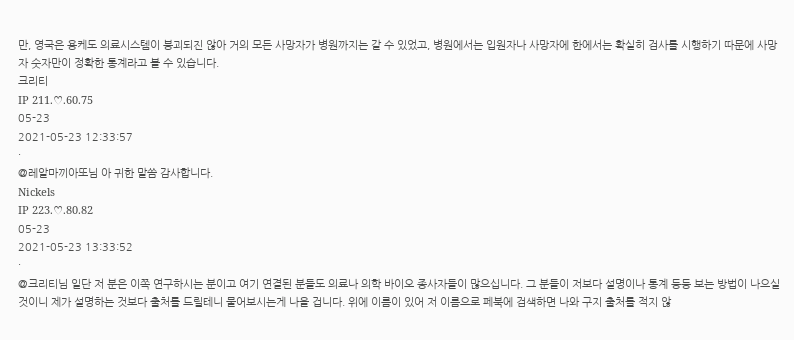만, 영국은 용케도 의료시스템이 붕괴되진 않아 거의 모든 사망자가 병원까지는 갈 수 있었고, 병원에서는 입원자나 사망자에 한에서는 확실히 검사를 시행하기 따문에 사망자 숫자만이 정확한 통계라고 볼 수 있습니다.
크리티
IP 211.♡.60.75
05-23
2021-05-23 12:33:57
·
@레알마끼아또님 아 귀한 말씀 감사합니다.
Nickels
IP 223.♡.80.82
05-23
2021-05-23 13:33:52
·
@크리티님 일단 저 분은 이쪽 연구하시는 분이고 여기 연결된 분들도 의료나 의학 바이오 종사자들이 많으십니다. 그 분들이 저보다 설명이나 통계 등등 보는 방법이 나으실 것이니 제가 설명하는 것보다 출처를 드릴테니 물어보시는게 나을 겁니다. 위에 이름이 있어 저 이름으로 페북에 검색하면 나와 구지 출처를 적지 않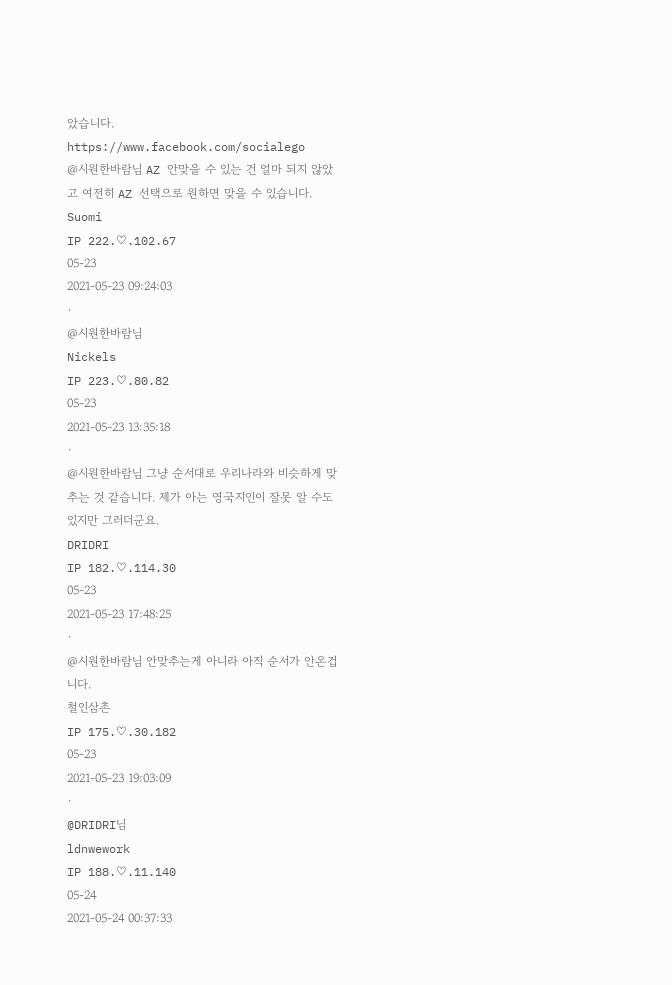았습니다. https://www.facebook.com/socialego
@시원한바람님 AZ 안맞을 수 있는 건 얼마 되지 않았고 여전히 AZ 선택으로 원하면 맞을 수 있습니다.
Suomi
IP 222.♡.102.67
05-23
2021-05-23 09:24:03
·
@시원한바람님
Nickels
IP 223.♡.80.82
05-23
2021-05-23 13:35:18
·
@시원한바람님 그냥 순서대로 우리나라와 비슷하게 맞추는 것 같습니다. 제가 아는 영국지인이 잘못 알 수도 있지만 그러더군요.
DRIDRI
IP 182.♡.114.30
05-23
2021-05-23 17:48:25
·
@시원한바람님 안맞추는게 아니라 아직 순서가 안온겁니다.
철인삼촌
IP 175.♡.30.182
05-23
2021-05-23 19:03:09
·
@DRIDRI님
ldnwework
IP 188.♡.11.140
05-24
2021-05-24 00:37:33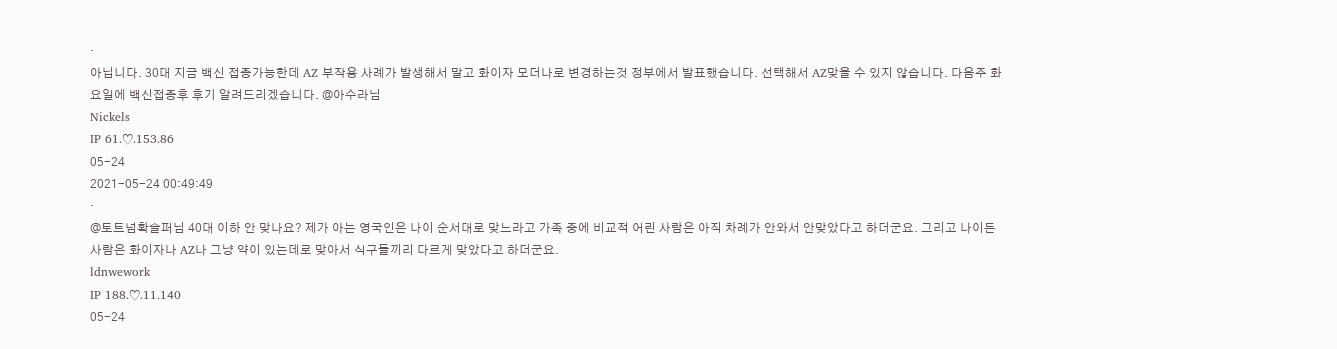·
아닙니다. 30대 지금 백신 접종가능한데 AZ 부작용 사례가 발생해서 말고 화이자 모더나로 변경하는것 정부에서 발표했습니다. 선택해서 AZ맞을 수 있지 않습니다. 다음주 화요일에 백신접종후 후기 알려드리겠습니다. @아수라님
Nickels
IP 61.♡.153.86
05-24
2021-05-24 00:49:49
·
@토트넘확슬퍼님 40대 이하 안 맞나요? 제가 아는 영국인은 나이 순서대로 맞느라고 가족 중에 비교적 어린 사람은 아직 차례가 안와서 안맞았다고 하더군요. 그리고 나이든 사람은 화이자나 AZ나 그냥 약이 있는데로 맞아서 식구들끼리 다르게 맞았다고 하더군요.
ldnwework
IP 188.♡.11.140
05-24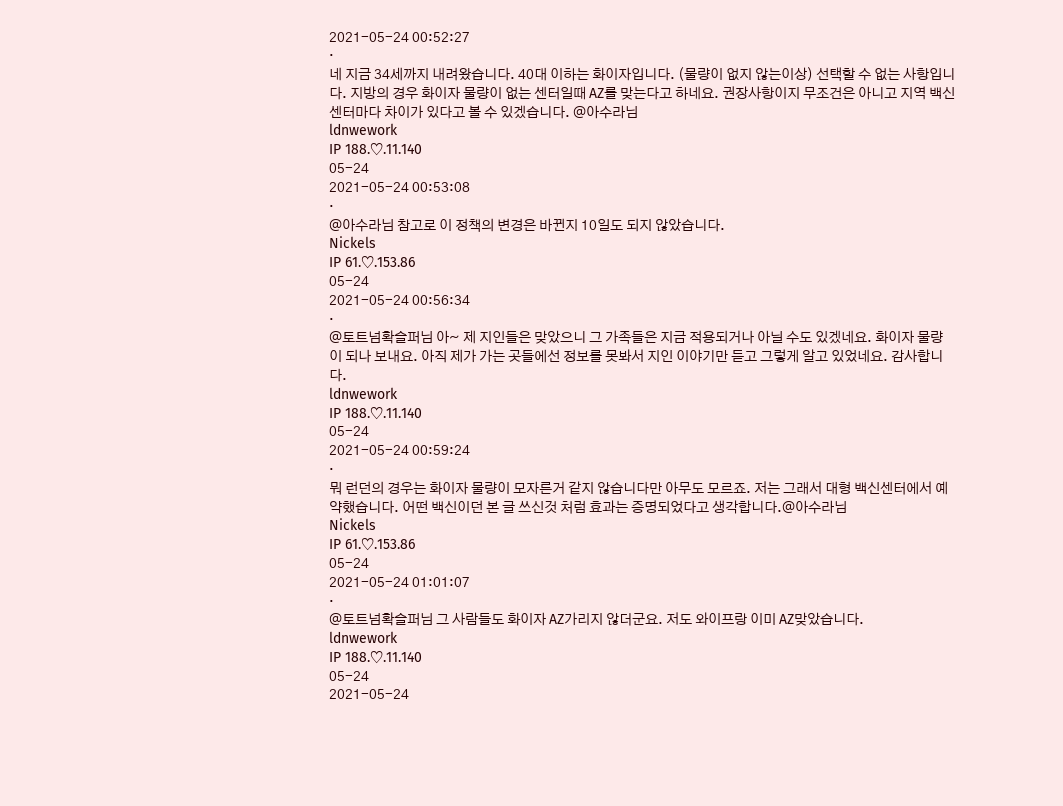2021-05-24 00:52:27
·
네 지금 34세까지 내려왔습니다. 40대 이하는 화이자입니다. (물량이 없지 않는이상) 선택할 수 없는 사항입니다. 지방의 경우 화이자 물량이 없는 센터일때 AZ를 맞는다고 하네요. 권장사항이지 무조건은 아니고 지역 백신센터마다 차이가 있다고 볼 수 있겠습니다. @아수라님
ldnwework
IP 188.♡.11.140
05-24
2021-05-24 00:53:08
·
@아수라님 참고로 이 정책의 변경은 바뀐지 10일도 되지 않았습니다.
Nickels
IP 61.♡.153.86
05-24
2021-05-24 00:56:34
·
@토트넘확슬퍼님 아~ 제 지인들은 맞았으니 그 가족들은 지금 적용되거나 아닐 수도 있겠네요. 화이자 물량이 되나 보내요. 아직 제가 가는 곳들에선 정보를 못봐서 지인 이야기만 듣고 그렇게 알고 있었네요. 감사합니다.
ldnwework
IP 188.♡.11.140
05-24
2021-05-24 00:59:24
·
뭐 런던의 경우는 화이자 물량이 모자른거 같지 않습니다만 아무도 모르죠. 저는 그래서 대형 백신센터에서 예약했습니다. 어떤 백신이던 본 글 쓰신것 처럼 효과는 증명되었다고 생각합니다.@아수라님
Nickels
IP 61.♡.153.86
05-24
2021-05-24 01:01:07
·
@토트넘확슬퍼님 그 사람들도 화이자 AZ가리지 않더군요. 저도 와이프랑 이미 AZ맞았습니다.
ldnwework
IP 188.♡.11.140
05-24
2021-05-24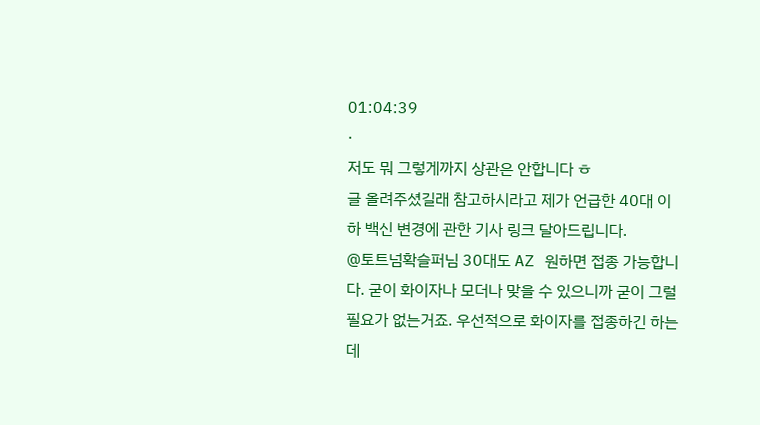01:04:39
·
저도 뭐 그렇게까지 상관은 안합니다 ㅎ
글 올려주셨길래 참고하시라고 제가 언급한 40대 이하 백신 변경에 관한 기사 링크 달아드립니다.
@토트넘확슬퍼님 30대도 AZ 원하면 접종 가능합니다. 굳이 화이자나 모더나 맞을 수 있으니까 굳이 그럴 필요가 없는거죠. 우선적으로 화이자를 접종하긴 하는 데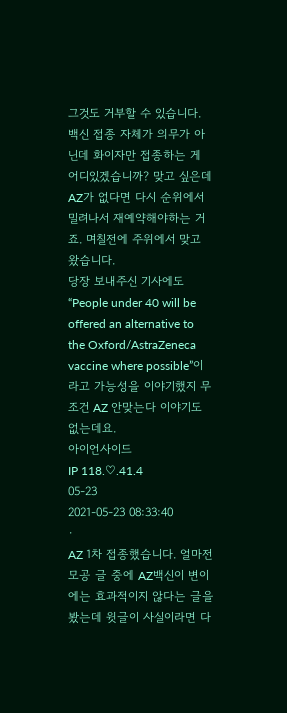그것도 거부할 수 있습니다. 백신 접종 자체가 의무가 아닌데 화이자만 접종하는 게 어디있겠습니까? 맞고 싶은데 AZ가 없다면 다시 순위에서 밀려나서 재예약해야하는 거죠. 며칠전에 주위에서 맞고 왔습니다.
당장 보내주신 기사에도 “People under 40 will be offered an alternative to the Oxford/AstraZeneca vaccine where possible”이라고 가능성을 이야기했지 무조건 AZ 안맞는다 이야기도 없는데요.
아이언사이드
IP 118.♡.41.4
05-23
2021-05-23 08:33:40
·
AZ 1차 접종했습니다. 얼마전 모공 글 중에 AZ백신이 변이에는 효과적이지 않다는 글을 봤는데 윗글이 사실이라면 다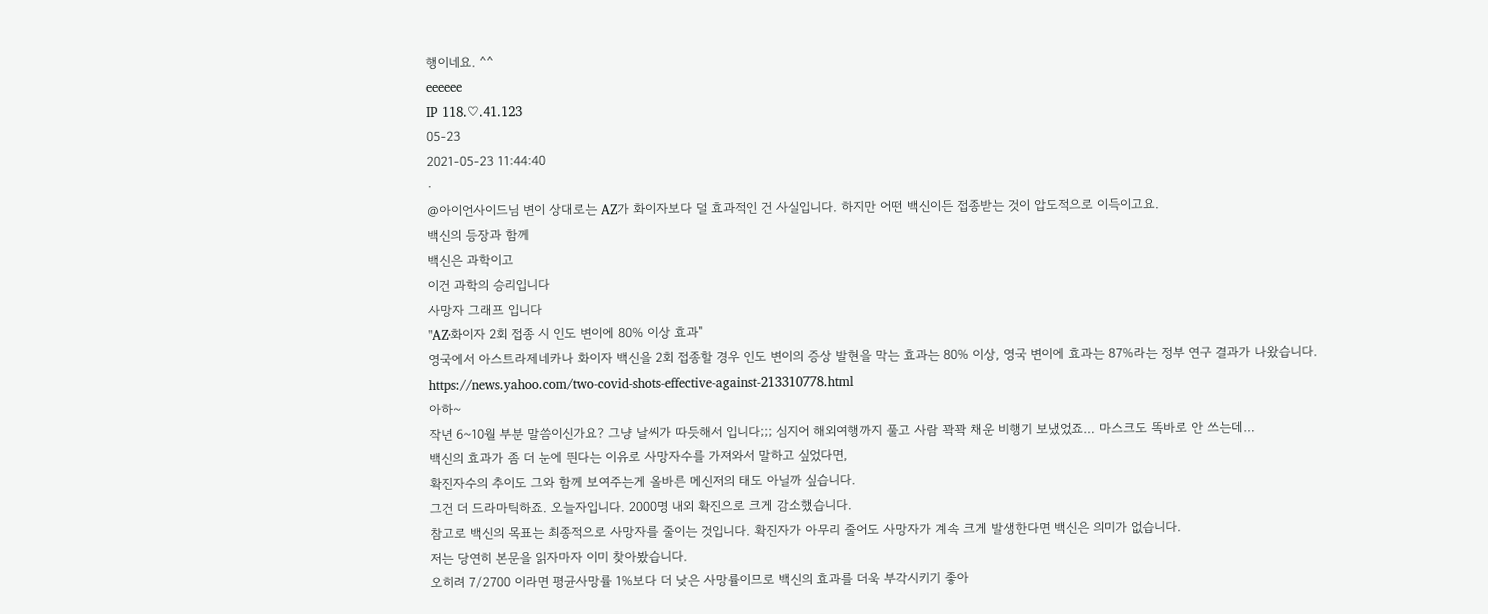행이네요. ^^
eeeeee
IP 118.♡.41.123
05-23
2021-05-23 11:44:40
·
@아이언사이드님 변이 상대로는 AZ가 화이자보다 덜 효과적인 건 사실입니다. 하지만 어떤 백신이든 접종받는 것이 압도적으로 이득이고요.
백신의 등장과 함께
백신은 과학이고
이건 과학의 승리입니다
사망자 그래프 입니다
"AZ·화이자 2회 접종 시 인도 변이에 80% 이상 효과"
영국에서 아스트라제네카나 화이자 백신을 2회 접종할 경우 인도 변이의 증상 발현을 막는 효과는 80% 이상, 영국 변이에 효과는 87%라는 정부 연구 결과가 나왔습니다.
https://news.yahoo.com/two-covid-shots-effective-against-213310778.html
아하~
작년 6~10월 부분 말씀이신가요? 그냥 날씨가 따듯해서 입니다;;; 심지어 해외여행까지 풀고 사람 꽉꽉 채운 비행기 보냈었죠… 마스크도 똑바로 안 쓰는데…
백신의 효과가 좀 더 눈에 띈다는 이유로 사망자수를 가져와서 말하고 싶었다면,
확진자수의 추이도 그와 함께 보여주는게 올바른 메신저의 태도 아닐까 싶습니다.
그건 더 드라마틱하죠. 오늘자입니다. 2000명 내외 확진으로 크게 감소했습니다.
참고로 백신의 목표는 최종적으로 사망자를 줄이는 것입니다. 확진자가 아무리 줄어도 사망자가 계속 크게 발생한다면 백신은 의미가 없습니다.
저는 당연히 본문을 읽자마자 이미 찾아봤습니다.
오히려 7/2700 이라면 평균사망률 1%보다 더 낮은 사망률이므로 백신의 효과를 더욱 부각시키기 좋아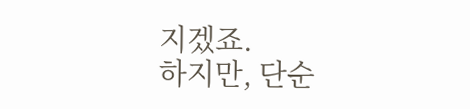지겠죠.
하지만, 단순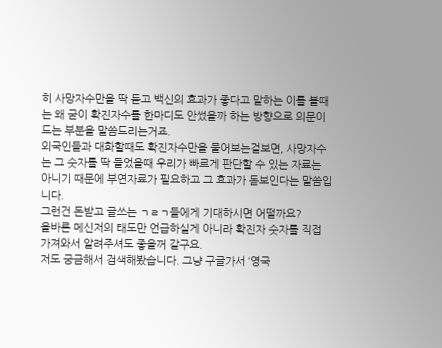히 사망자수만을 딱 듣고 백신의 효과가 좋다고 말하는 이를 볼때는 왜 굳이 확진자수를 한마디도 안썼을까 하는 방향으로 의문이 드는 부분을 말씀드리는거죠.
외국인들과 대화할때도 확진자수만을 물어보는걸보면, 사망자수는 그 숫자를 딱 들었을때 우리가 빠르게 판단할 수 있는 자료는 아니기 때문에 부연자료가 필요하고 그 효과가 돋보인다는 말씀입니다.
그런건 돈받고 글쓰는 ㄱㄹㄱ들에게 기대하시면 어떨까요?
올바른 메신저의 태도만 언급하실게 아니라 확진자 숫자를 직접 가져와서 알려주셔도 좋을꺼 같구요.
저도 궁금해서 검색해봤습니다. 그냥 구글가서 ‘영국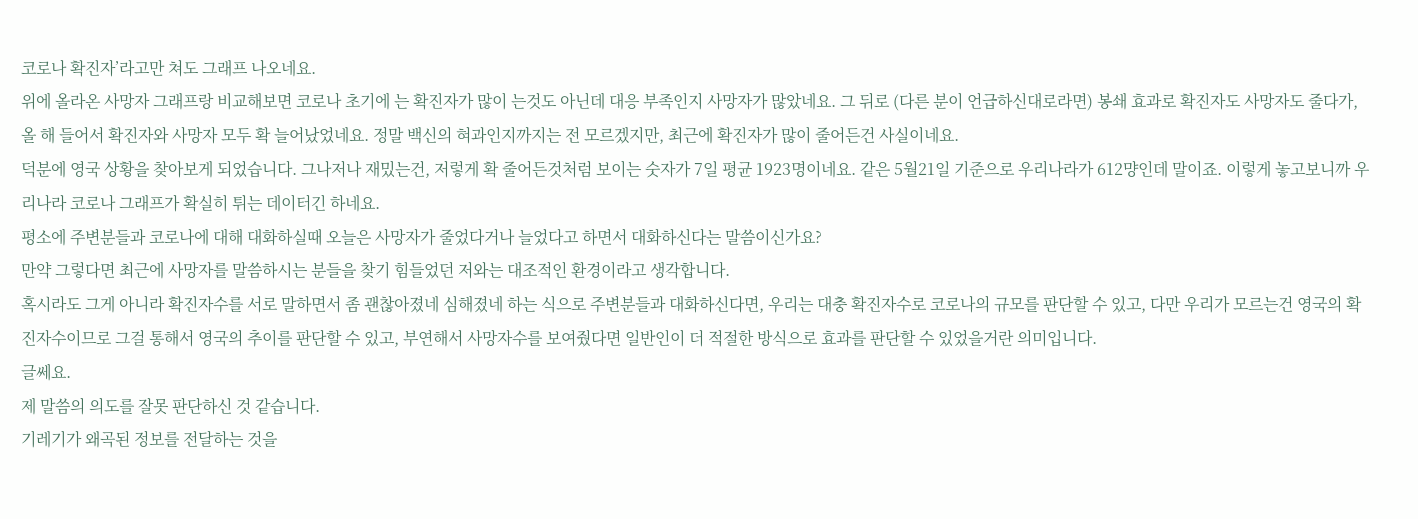코로나 확진자’라고만 쳐도 그래프 나오네요.
위에 올라온 사망자 그래프랑 비교해보면 코로나 초기에 는 확진자가 많이 는것도 아닌데 대응 부족인지 사망자가 많았네요. 그 뒤로 (다른 분이 언급하신대로라면) 봉쇄 효과로 확진자도 사망자도 줄다가, 올 해 들어서 확진자와 사망자 모두 확 늘어났었네요. 정말 백신의 혀과인지까지는 전 모르겠지만, 최근에 확진자가 많이 줄어든건 사실이네요.
덕분에 영국 상황을 찾아보게 되었습니다. 그나저나 재밌는건, 저렇게 확 줄어든것처럼 보이는 숫자가 7일 평균 1923명이네요. 같은 5월21일 기준으로 우리나라가 612먕인데 말이죠. 이렇게 놓고보니까 우리나라 코로나 그래프가 확실히 튀는 데이터긴 하네요.
평소에 주변분들과 코로나에 대해 대화하실때 오늘은 사망자가 줄었다거나 늘었다고 하면서 대화하신다는 말씀이신가요?
만약 그렇다면 최근에 사망자를 말씀하시는 분들을 찾기 힘들었던 저와는 대조적인 환경이라고 생각합니다.
혹시라도 그게 아니라 확진자수를 서로 말하면서 좀 괜찮아졌네 심해졌네 하는 식으로 주변분들과 대화하신다면, 우리는 대충 확진자수로 코로나의 규모를 판단할 수 있고, 다만 우리가 모르는건 영국의 확진자수이므로 그걸 통해서 영국의 추이를 판단할 수 있고, 부연해서 사망자수를 보여줬다면 일반인이 더 적절한 방식으로 효과를 판단할 수 있었을거란 의미입니다.
글쎄요.
제 말씀의 의도를 잘못 판단하신 것 같습니다.
기레기가 왜곡된 정보를 전달하는 것을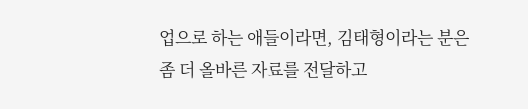업으로 하는 애들이라면, 김태형이라는 분은 좀 더 올바른 자료를 전달하고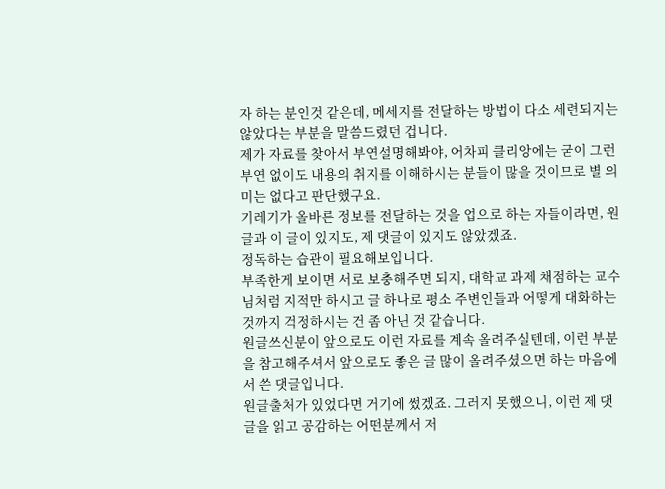자 하는 분인것 같은데, 메세지를 전달하는 방법이 다소 세련되지는 않았다는 부분을 말씀드렸던 겁니다.
제가 자료를 찾아서 부연설명해봐야, 어차피 클리앙에는 굳이 그런 부연 없이도 내용의 취지를 이해하시는 분들이 많을 것이므로 별 의미는 없다고 판단했구요.
기레기가 올바른 정보를 전달하는 것을 업으로 하는 자들이라면, 원글과 이 글이 있지도, 제 댓글이 있지도 않았겠죠.
정독하는 습관이 필요해보입니다.
부족한게 보이면 서로 보충해주면 되지, 대학교 과제 채점하는 교수님처럼 지적만 하시고 글 하나로 평소 주변인들과 어떻게 대화하는 것까지 걱정하시는 건 좀 아닌 것 같습니다.
원글쓰신분이 앞으로도 이런 자료를 계속 올려주실텐데, 이런 부분을 참고해주셔서 앞으로도 좋은 글 많이 올려주셨으면 하는 마음에서 쓴 댓글입니다.
원글출처가 있었다면 거기에 썼겠죠. 그러지 못했으니, 이런 제 댓글을 읽고 공감하는 어떤분께서 저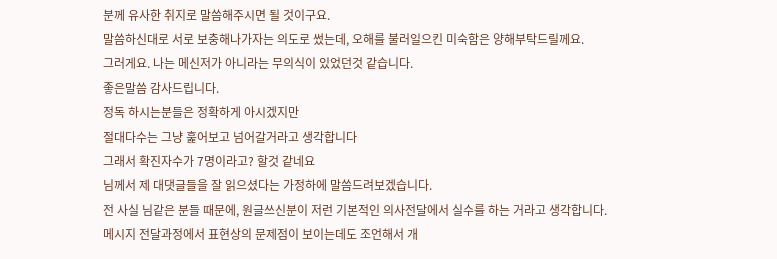분께 유사한 취지로 말씀해주시면 될 것이구요.
말씀하신대로 서로 보충해나가자는 의도로 썼는데, 오해를 불러일으킨 미숙함은 양해부탁드릴께요.
그러게요. 나는 메신저가 아니라는 무의식이 있었던것 같습니다.
좋은말씀 감사드립니다.
정독 하시는분들은 정확하게 아시겠지만
절대다수는 그냥 훑어보고 넘어갈거라고 생각합니다
그래서 확진자수가 7명이라고? 할것 같네요
님께서 제 대댓글들을 잘 읽으셨다는 가정하에 말씀드려보겠습니다.
전 사실 님같은 분들 때문에, 원글쓰신분이 저런 기본적인 의사전달에서 실수를 하는 거라고 생각합니다.
메시지 전달과정에서 표현상의 문제점이 보이는데도 조언해서 개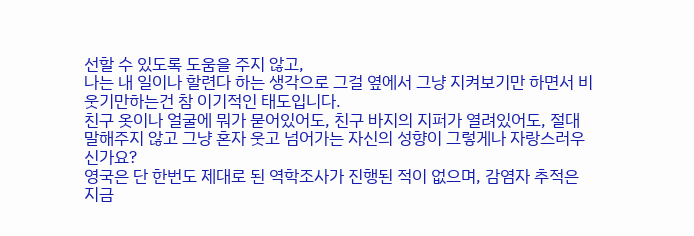선할 수 있도록 도움을 주지 않고,
나는 내 일이나 할련다 하는 생각으로 그걸 옆에서 그냥 지켜보기만 하면서 비웃기만하는건 참 이기적인 태도입니다.
친구 옷이나 얼굴에 뭐가 묻어있어도, 친구 바지의 지퍼가 열려있어도, 절대 말해주지 않고 그냥 혼자 웃고 넘어가는 자신의 성향이 그렇게나 자랑스러우신가요?
영국은 단 한번도 제대로 된 역학조사가 진행된 적이 없으며, 감염자 추적은 지금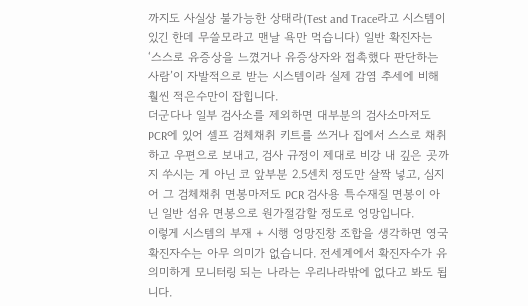까지도 사실상 불가능한 상태라(Test and Trace라고 시스템이 있긴 한데 무쓸모라고 맨날 욕만 먹습니다) 일반 확진자는 ‘스스로 유증상을 느꼈거나 유증상자와 접촉했다 판단하는 사람’이 자발적으로 받는 시스템이라 실제 감염 추세에 비해 훨씬 적은수만이 잡힙니다.
더군다나 일부 검사소를 제외하면 대부분의 검사소마저도 PCR에 있어 셀프 검체채취 키트를 쓰거나 집에서 스스로 채취하고 우편으로 보내고, 검사 규정이 제대로 비강 내 깊은 곳까지 쑤시는 게 아닌 코 앞부분 2.5센치 정도만 살짝 넣고, 심지어 그 검체채취 면봉마저도 PCR 검사용 특수재질 면봉이 아닌 일반 섬유 면봉으로 원가절감할 정도로 엉망입니다.
이렇게 시스템의 부재 + 시행 엉망진창 조합을 생각하면 영국 확진자수는 아무 의미가 없습니다. 전세계에서 확진자수가 유의미하게 모니터링 되는 나라는 우리나라밖에 없다고 봐도 됩니다.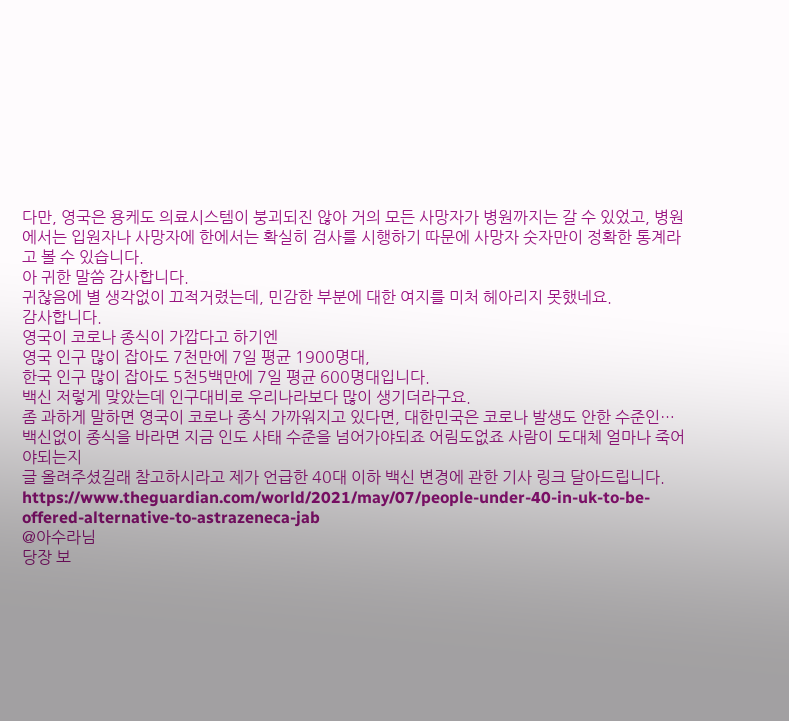다만, 영국은 용케도 의료시스템이 붕괴되진 않아 거의 모든 사망자가 병원까지는 갈 수 있었고, 병원에서는 입원자나 사망자에 한에서는 확실히 검사를 시행하기 따문에 사망자 숫자만이 정확한 통계라고 볼 수 있습니다.
아 귀한 말씀 감사합니다.
귀찮음에 별 생각없이 끄적거렸는데, 민감한 부분에 대한 여지를 미처 헤아리지 못했네요.
감사합니다.
영국이 코로나 종식이 가깝다고 하기엔
영국 인구 많이 잡아도 7천만에 7일 평균 1900명대,
한국 인구 많이 잡아도 5천5백만에 7일 평균 600명대입니다.
백신 저렇게 맞았는데 인구대비로 우리나라보다 많이 생기더라구요.
좀 과하게 말하면 영국이 코로나 종식 가까워지고 있다면, 대한민국은 코로나 발생도 안한 수준인…
백신없이 종식을 바라면 지금 인도 사태 수준을 넘어가야되죠 어림도없죠 사람이 도대체 얼마나 죽어야되는지
글 올려주셨길래 참고하시라고 제가 언급한 40대 이하 백신 변경에 관한 기사 링크 달아드립니다.
https://www.theguardian.com/world/2021/may/07/people-under-40-in-uk-to-be-offered-alternative-to-astrazeneca-jab
@아수라님
당장 보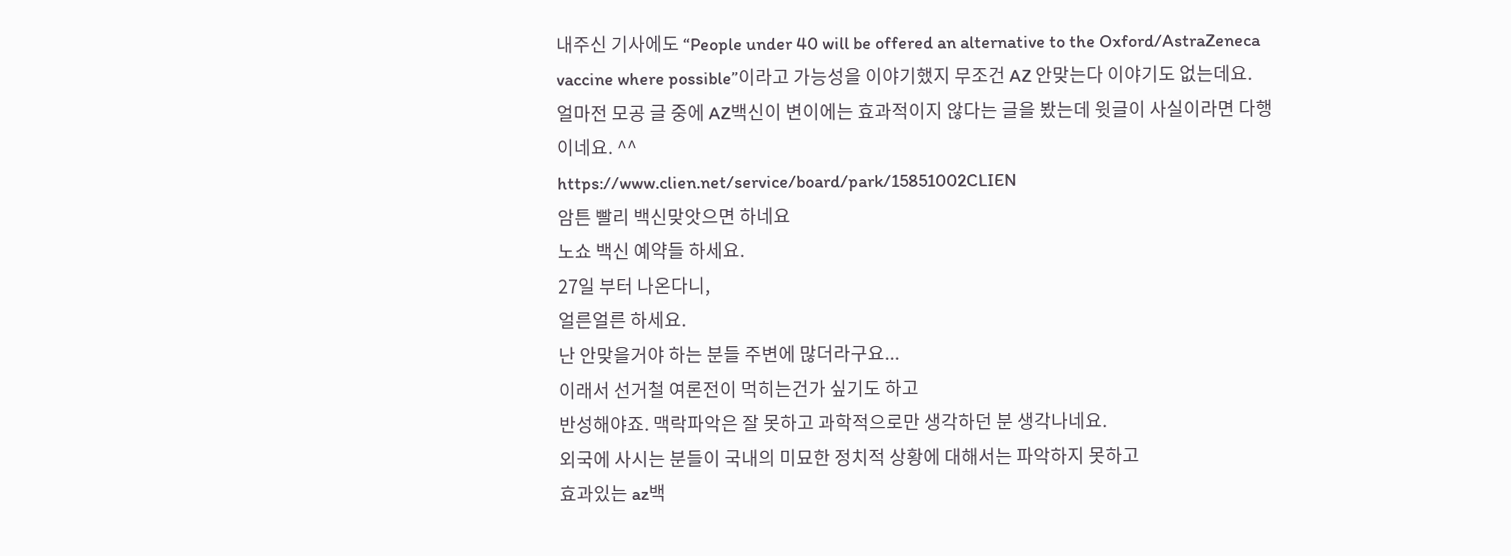내주신 기사에도 “People under 40 will be offered an alternative to the Oxford/AstraZeneca vaccine where possible”이라고 가능성을 이야기했지 무조건 AZ 안맞는다 이야기도 없는데요.
얼마전 모공 글 중에 AZ백신이 변이에는 효과적이지 않다는 글을 봤는데 윗글이 사실이라면 다행이네요. ^^
https://www.clien.net/service/board/park/15851002CLIEN
암튼 빨리 백신맞앗으면 하네요
노쇼 백신 예약들 하세요.
27일 부터 나온다니,
얼른얼른 하세요.
난 안맞을거야 하는 분들 주변에 많더라구요...
이래서 선거철 여론전이 먹히는건가 싶기도 하고
반성해야죠. 맥락파악은 잘 못하고 과학적으로만 생각하던 분 생각나네요.
외국에 사시는 분들이 국내의 미묘한 정치적 상황에 대해서는 파악하지 못하고
효과있는 az백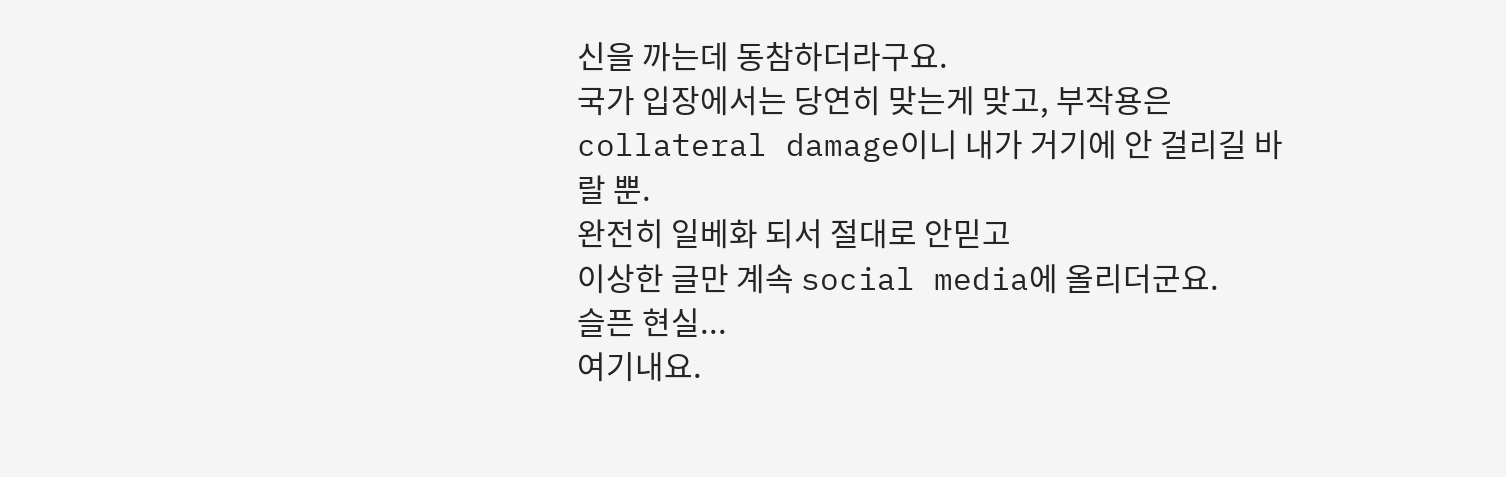신을 까는데 동참하더라구요.
국가 입장에서는 당연히 맞는게 맞고, 부작용은 collateral damage이니 내가 거기에 안 걸리길 바랄 뿐.
완전히 일베화 되서 절대로 안믿고
이상한 글만 계속 social media에 올리더군요.
슬픈 현실...
여기내요.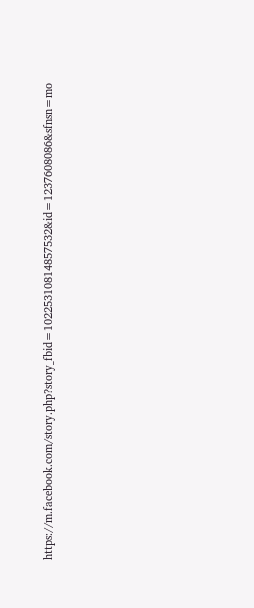https://m.facebook.com/story.php?story_fbid=10225310814857532&id=1237608086&sfnsn=mo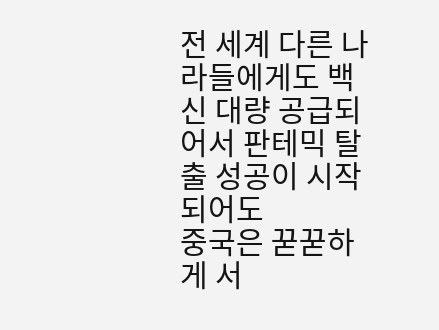전 세계 다른 나라들에게도 백신 대량 공급되어서 판테믹 탈출 성공이 시작되어도
중국은 꾿꾿하게 서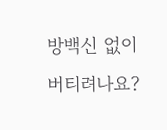방백신 없이 버티려나요?